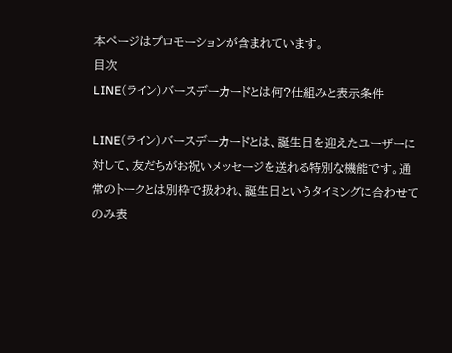本ページはプロモーションが含まれています。
目次
LINE(ライン)バースデーカードとは何?仕組みと表示条件

LINE(ライン)バースデーカードとは、誕生日を迎えたユーザーに対して、友だちがお祝いメッセージを送れる特別な機能です。通常のトークとは別枠で扱われ、誕生日というタイミングに合わせてのみ表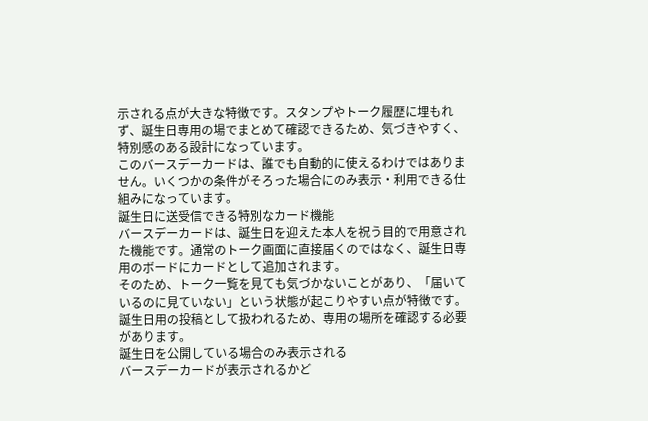示される点が大きな特徴です。スタンプやトーク履歴に埋もれず、誕生日専用の場でまとめて確認できるため、気づきやすく、特別感のある設計になっています。
このバースデーカードは、誰でも自動的に使えるわけではありません。いくつかの条件がそろった場合にのみ表示・利用できる仕組みになっています。
誕生日に送受信できる特別なカード機能
バースデーカードは、誕生日を迎えた本人を祝う目的で用意された機能です。通常のトーク画面に直接届くのではなく、誕生日専用のボードにカードとして追加されます。
そのため、トーク一覧を見ても気づかないことがあり、「届いているのに見ていない」という状態が起こりやすい点が特徴です。誕生日用の投稿として扱われるため、専用の場所を確認する必要があります。
誕生日を公開している場合のみ表示される
バースデーカードが表示されるかど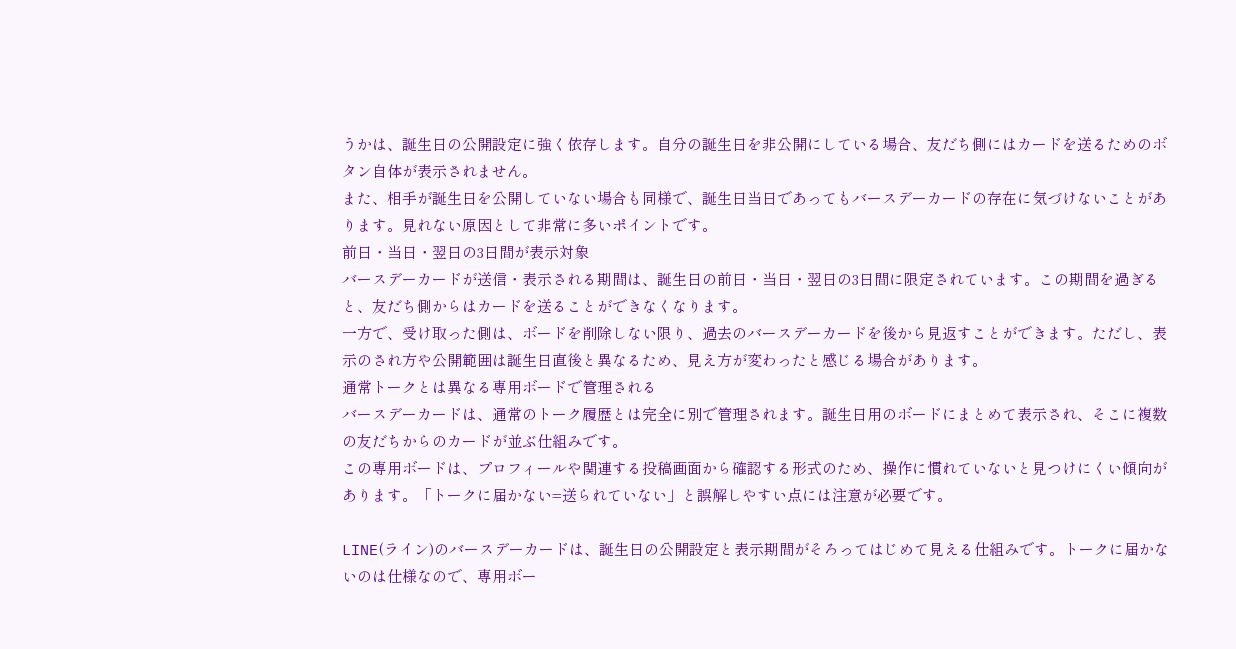うかは、誕生日の公開設定に強く依存します。自分の誕生日を非公開にしている場合、友だち側にはカードを送るためのボタン自体が表示されません。
また、相手が誕生日を公開していない場合も同様で、誕生日当日であってもバースデーカードの存在に気づけないことがあります。見れない原因として非常に多いポイントです。
前日・当日・翌日の3日間が表示対象
バースデーカードが送信・表示される期間は、誕生日の前日・当日・翌日の3日間に限定されています。この期間を過ぎると、友だち側からはカードを送ることができなくなります。
一方で、受け取った側は、ボードを削除しない限り、過去のバースデーカードを後から見返すことができます。ただし、表示のされ方や公開範囲は誕生日直後と異なるため、見え方が変わったと感じる場合があります。
通常トークとは異なる専用ボードで管理される
バースデーカードは、通常のトーク履歴とは完全に別で管理されます。誕生日用のボードにまとめて表示され、そこに複数の友だちからのカードが並ぶ仕組みです。
この専用ボードは、プロフィールや関連する投稿画面から確認する形式のため、操作に慣れていないと見つけにくい傾向があります。「トークに届かない=送られていない」と誤解しやすい点には注意が必要です。

LINE(ライン)のバースデーカードは、誕生日の公開設定と表示期間がそろってはじめて見える仕組みです。トークに届かないのは仕様なので、専用ボー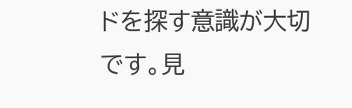ドを探す意識が大切です。見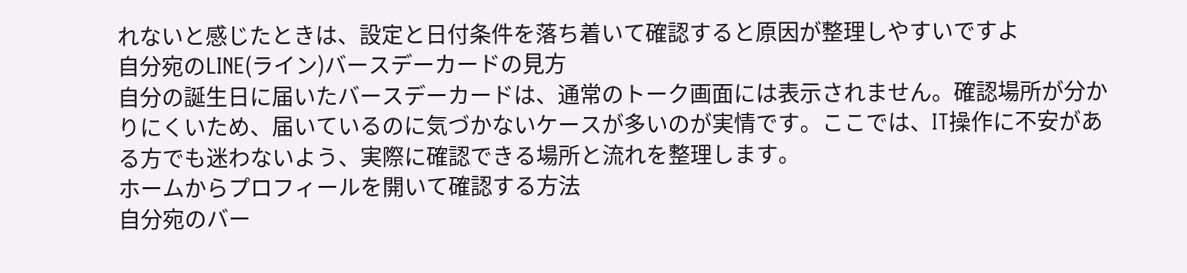れないと感じたときは、設定と日付条件を落ち着いて確認すると原因が整理しやすいですよ
自分宛のLINE(ライン)バースデーカードの見方
自分の誕生日に届いたバースデーカードは、通常のトーク画面には表示されません。確認場所が分かりにくいため、届いているのに気づかないケースが多いのが実情です。ここでは、IT操作に不安がある方でも迷わないよう、実際に確認できる場所と流れを整理します。
ホームからプロフィールを開いて確認する方法
自分宛のバー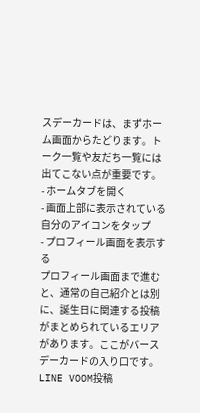スデーカードは、まずホーム画面からたどります。トーク一覧や友だち一覧には出てこない点が重要です。
- ホームタブを開く
- 画面上部に表示されている自分のアイコンをタップ
- プロフィール画面を表示する
プロフィール画面まで進むと、通常の自己紹介とは別に、誕生日に関連する投稿がまとめられているエリアがあります。ここがバースデーカードの入り口です。
LINE VOOM投稿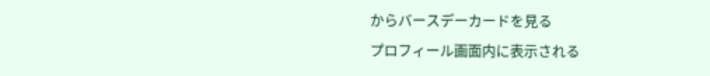からバースデーカードを見る
プロフィール画面内に表示される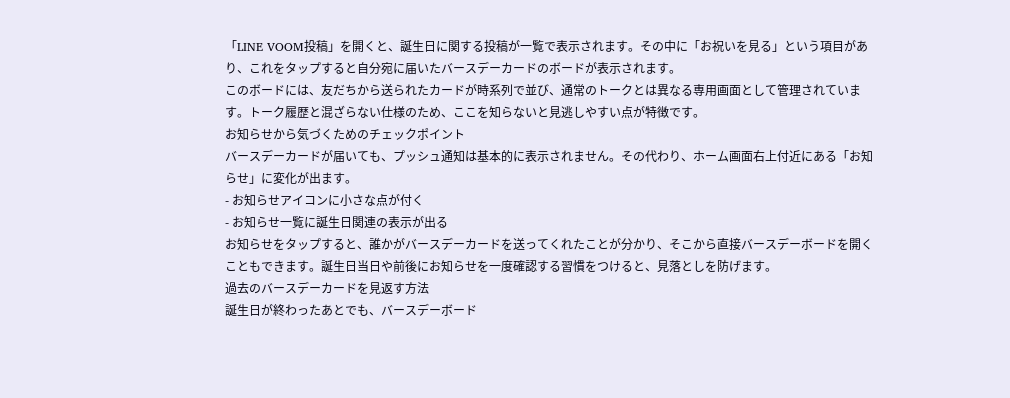「LINE VOOM投稿」を開くと、誕生日に関する投稿が一覧で表示されます。その中に「お祝いを見る」という項目があり、これをタップすると自分宛に届いたバースデーカードのボードが表示されます。
このボードには、友だちから送られたカードが時系列で並び、通常のトークとは異なる専用画面として管理されています。トーク履歴と混ざらない仕様のため、ここを知らないと見逃しやすい点が特徴です。
お知らせから気づくためのチェックポイント
バースデーカードが届いても、プッシュ通知は基本的に表示されません。その代わり、ホーム画面右上付近にある「お知らせ」に変化が出ます。
- お知らせアイコンに小さな点が付く
- お知らせ一覧に誕生日関連の表示が出る
お知らせをタップすると、誰かがバースデーカードを送ってくれたことが分かり、そこから直接バースデーボードを開くこともできます。誕生日当日や前後にお知らせを一度確認する習慣をつけると、見落としを防げます。
過去のバースデーカードを見返す方法
誕生日が終わったあとでも、バースデーボード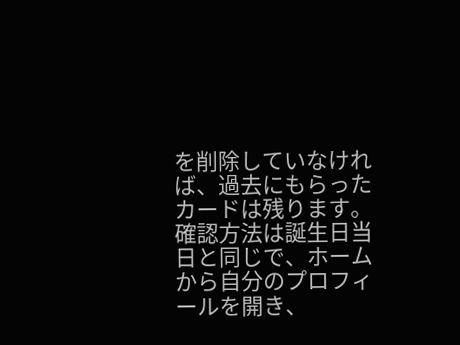を削除していなければ、過去にもらったカードは残ります。確認方法は誕生日当日と同じで、ホームから自分のプロフィールを開き、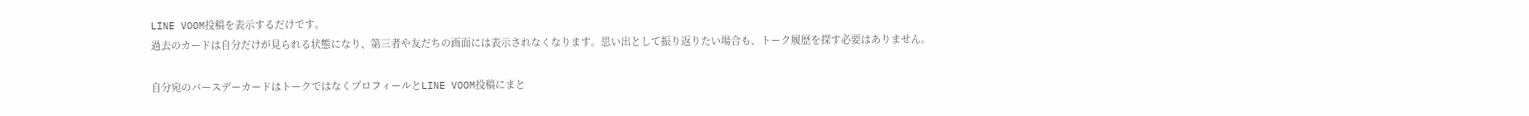LINE VOOM投稿を表示するだけです。
過去のカードは自分だけが見られる状態になり、第三者や友だちの画面には表示されなくなります。思い出として振り返りたい場合も、トーク履歴を探す必要はありません。

自分宛のバースデーカードはトークではなくプロフィールとLINE VOOM投稿にまと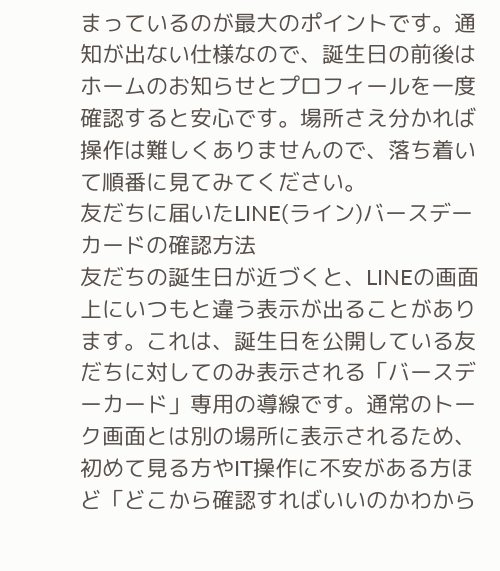まっているのが最大のポイントです。通知が出ない仕様なので、誕生日の前後はホームのお知らせとプロフィールを一度確認すると安心です。場所さえ分かれば操作は難しくありませんので、落ち着いて順番に見てみてください。
友だちに届いたLINE(ライン)バースデーカードの確認方法
友だちの誕生日が近づくと、LINEの画面上にいつもと違う表示が出ることがあります。これは、誕生日を公開している友だちに対してのみ表示される「バースデーカード」専用の導線です。通常のトーク画面とは別の場所に表示されるため、初めて見る方やIT操作に不安がある方ほど「どこから確認すればいいのかわから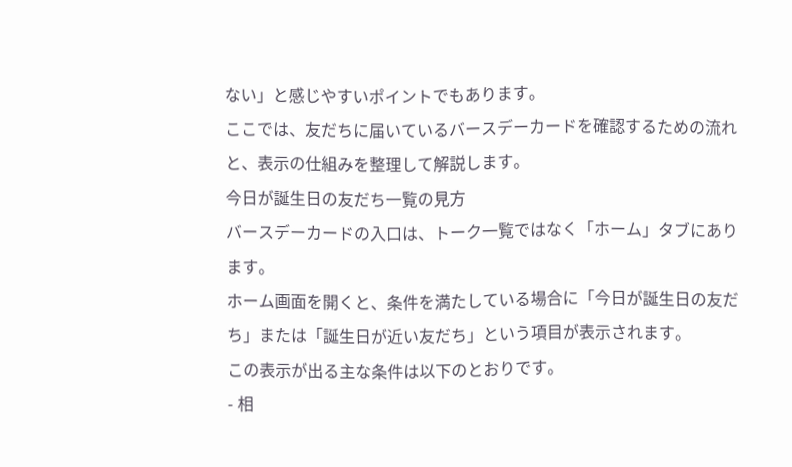ない」と感じやすいポイントでもあります。
ここでは、友だちに届いているバースデーカードを確認するための流れと、表示の仕組みを整理して解説します。
今日が誕生日の友だち一覧の見方
バースデーカードの入口は、トーク一覧ではなく「ホーム」タブにあります。
ホーム画面を開くと、条件を満たしている場合に「今日が誕生日の友だち」または「誕生日が近い友だち」という項目が表示されます。
この表示が出る主な条件は以下のとおりです。
- 相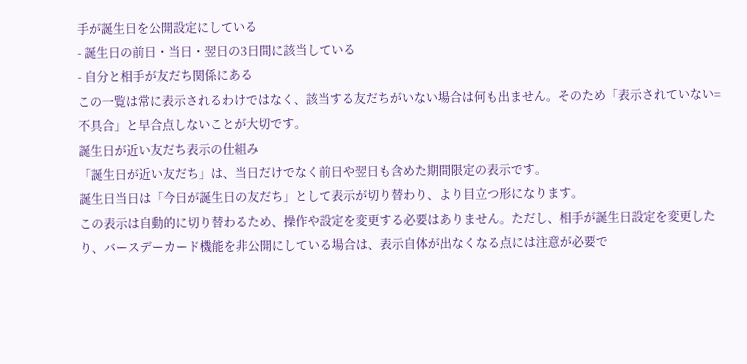手が誕生日を公開設定にしている
- 誕生日の前日・当日・翌日の3日間に該当している
- 自分と相手が友だち関係にある
この一覧は常に表示されるわけではなく、該当する友だちがいない場合は何も出ません。そのため「表示されていない=不具合」と早合点しないことが大切です。
誕生日が近い友だち表示の仕組み
「誕生日が近い友だち」は、当日だけでなく前日や翌日も含めた期間限定の表示です。
誕生日当日は「今日が誕生日の友だち」として表示が切り替わり、より目立つ形になります。
この表示は自動的に切り替わるため、操作や設定を変更する必要はありません。ただし、相手が誕生日設定を変更したり、バースデーカード機能を非公開にしている場合は、表示自体が出なくなる点には注意が必要で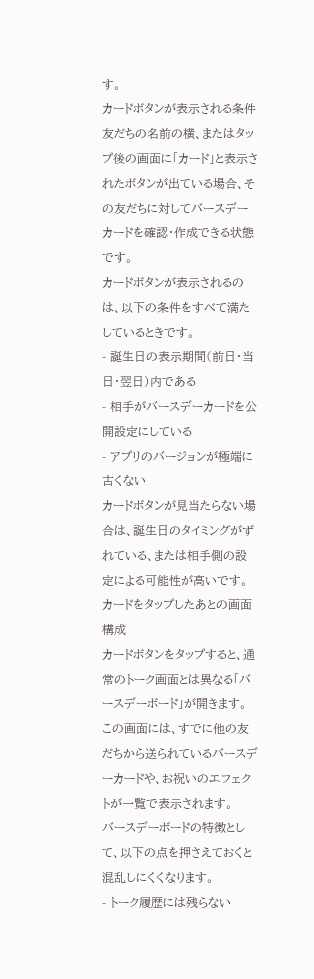す。
カードボタンが表示される条件
友だちの名前の横、またはタップ後の画面に「カード」と表示されたボタンが出ている場合、その友だちに対してバースデーカードを確認・作成できる状態です。
カードボタンが表示されるのは、以下の条件をすべて満たしているときです。
- 誕生日の表示期間(前日・当日・翌日)内である
- 相手がバースデーカードを公開設定にしている
- アプリのバージョンが極端に古くない
カードボタンが見当たらない場合は、誕生日のタイミングがずれている、または相手側の設定による可能性が高いです。
カードをタップしたあとの画面構成
カードボタンをタップすると、通常のトーク画面とは異なる「バースデーボード」が開きます。
この画面には、すでに他の友だちから送られているバースデーカードや、お祝いのエフェクトが一覧で表示されます。
バースデーボードの特徴として、以下の点を押さえておくと混乱しにくくなります。
- トーク履歴には残らない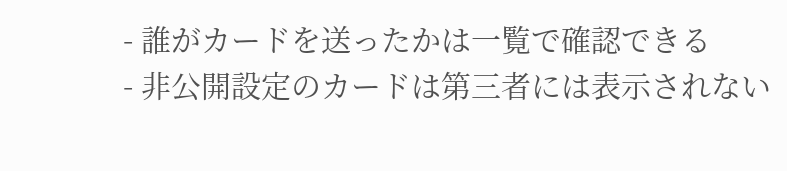- 誰がカードを送ったかは一覧で確認できる
- 非公開設定のカードは第三者には表示されない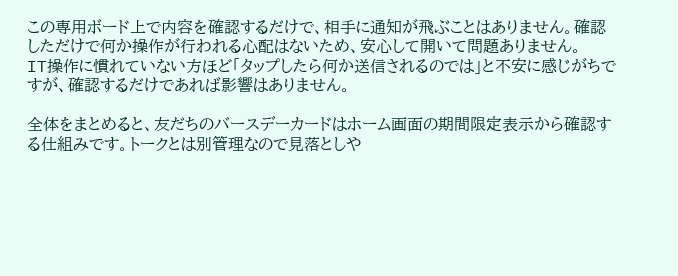この専用ボード上で内容を確認するだけで、相手に通知が飛ぶことはありません。確認しただけで何か操作が行われる心配はないため、安心して開いて問題ありません。
IT操作に慣れていない方ほど「タップしたら何か送信されるのでは」と不安に感じがちですが、確認するだけであれば影響はありません。

全体をまとめると、友だちのバースデーカードはホーム画面の期間限定表示から確認する仕組みです。トークとは別管理なので見落としや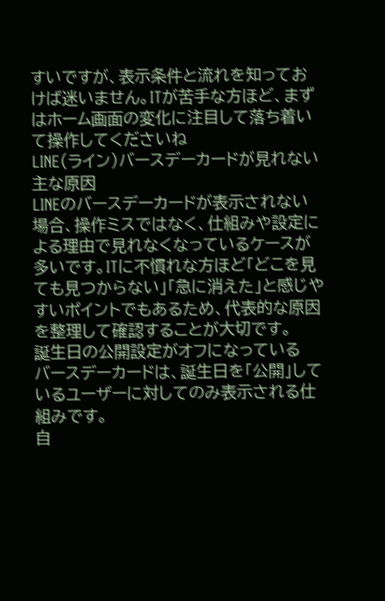すいですが、表示条件と流れを知っておけば迷いません。ITが苦手な方ほど、まずはホーム画面の変化に注目して落ち着いて操作してくださいね
LINE(ライン)バースデーカードが見れない主な原因
LINEのバースデーカードが表示されない場合、操作ミスではなく、仕組みや設定による理由で見れなくなっているケースが多いです。ITに不慣れな方ほど「どこを見ても見つからない」「急に消えた」と感じやすいポイントでもあるため、代表的な原因を整理して確認することが大切です。
誕生日の公開設定がオフになっている
バースデーカードは、誕生日を「公開」しているユーザーに対してのみ表示される仕組みです。
自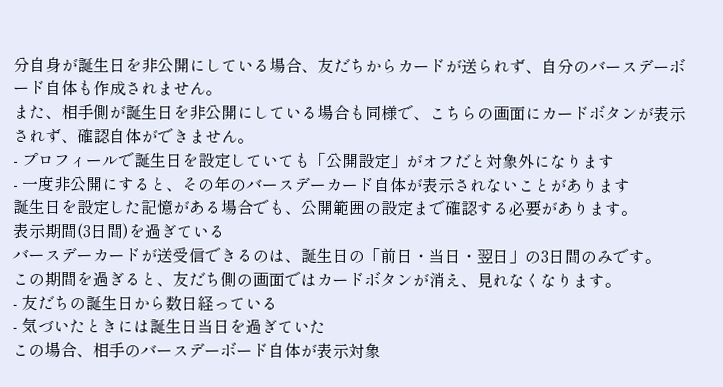分自身が誕生日を非公開にしている場合、友だちからカードが送られず、自分のバースデーボード自体も作成されません。
また、相手側が誕生日を非公開にしている場合も同様で、こちらの画面にカードボタンが表示されず、確認自体ができません。
- プロフィールで誕生日を設定していても「公開設定」がオフだと対象外になります
- 一度非公開にすると、その年のバースデーカード自体が表示されないことがあります
誕生日を設定した記憶がある場合でも、公開範囲の設定まで確認する必要があります。
表示期間(3日間)を過ぎている
バースデーカードが送受信できるのは、誕生日の「前日・当日・翌日」の3日間のみです。
この期間を過ぎると、友だち側の画面ではカードボタンが消え、見れなくなります。
- 友だちの誕生日から数日経っている
- 気づいたときには誕生日当日を過ぎていた
この場合、相手のバースデーボード自体が表示対象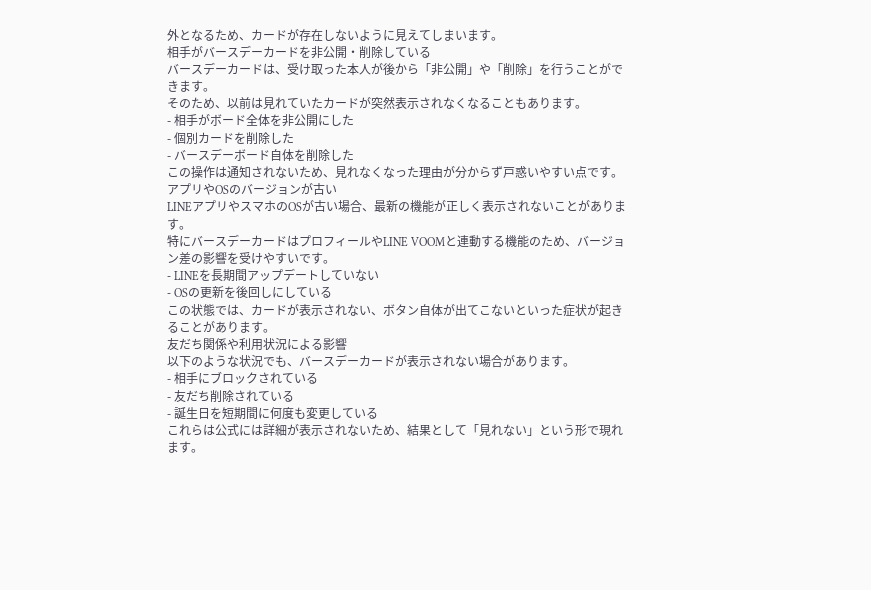外となるため、カードが存在しないように見えてしまいます。
相手がバースデーカードを非公開・削除している
バースデーカードは、受け取った本人が後から「非公開」や「削除」を行うことができます。
そのため、以前は見れていたカードが突然表示されなくなることもあります。
- 相手がボード全体を非公開にした
- 個別カードを削除した
- バースデーボード自体を削除した
この操作は通知されないため、見れなくなった理由が分からず戸惑いやすい点です。
アプリやOSのバージョンが古い
LINEアプリやスマホのOSが古い場合、最新の機能が正しく表示されないことがあります。
特にバースデーカードはプロフィールやLINE VOOMと連動する機能のため、バージョン差の影響を受けやすいです。
- LINEを長期間アップデートしていない
- OSの更新を後回しにしている
この状態では、カードが表示されない、ボタン自体が出てこないといった症状が起きることがあります。
友だち関係や利用状況による影響
以下のような状況でも、バースデーカードが表示されない場合があります。
- 相手にブロックされている
- 友だち削除されている
- 誕生日を短期間に何度も変更している
これらは公式には詳細が表示されないため、結果として「見れない」という形で現れます。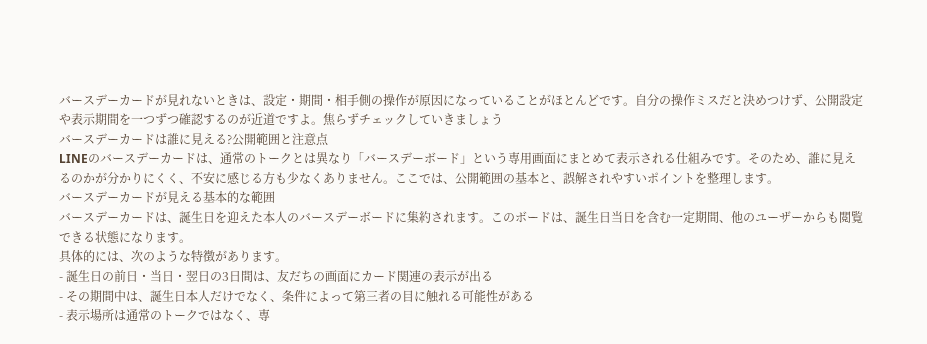バースデーカードが見れないときは、設定・期間・相手側の操作が原因になっていることがほとんどです。自分の操作ミスだと決めつけず、公開設定や表示期間を一つずつ確認するのが近道ですよ。焦らずチェックしていきましょう
バースデーカードは誰に見える?公開範囲と注意点
LINEのバースデーカードは、通常のトークとは異なり「バースデーボード」という専用画面にまとめて表示される仕組みです。そのため、誰に見えるのかが分かりにくく、不安に感じる方も少なくありません。ここでは、公開範囲の基本と、誤解されやすいポイントを整理します。
バースデーカードが見える基本的な範囲
バースデーカードは、誕生日を迎えた本人のバースデーボードに集約されます。このボードは、誕生日当日を含む一定期間、他のユーザーからも閲覧できる状態になります。
具体的には、次のような特徴があります。
- 誕生日の前日・当日・翌日の3日間は、友だちの画面にカード関連の表示が出る
- その期間中は、誕生日本人だけでなく、条件によって第三者の目に触れる可能性がある
- 表示場所は通常のトークではなく、専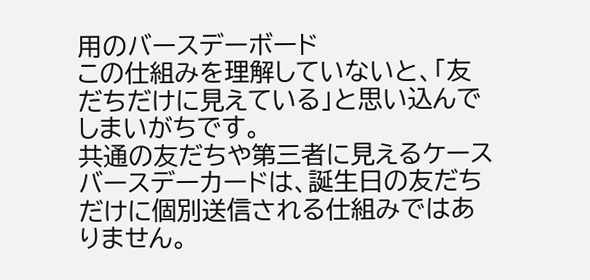用のバースデーボード
この仕組みを理解していないと、「友だちだけに見えている」と思い込んでしまいがちです。
共通の友だちや第三者に見えるケース
バースデーカードは、誕生日の友だちだけに個別送信される仕組みではありません。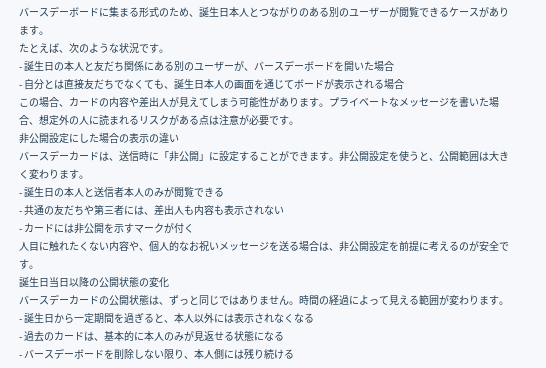バースデーボードに集まる形式のため、誕生日本人とつながりのある別のユーザーが閲覧できるケースがあります。
たとえば、次のような状況です。
- 誕生日の本人と友だち関係にある別のユーザーが、バースデーボードを開いた場合
- 自分とは直接友だちでなくても、誕生日本人の画面を通じてボードが表示される場合
この場合、カードの内容や差出人が見えてしまう可能性があります。プライベートなメッセージを書いた場合、想定外の人に読まれるリスクがある点は注意が必要です。
非公開設定にした場合の表示の違い
バースデーカードは、送信時に「非公開」に設定することができます。非公開設定を使うと、公開範囲は大きく変わります。
- 誕生日の本人と送信者本人のみが閲覧できる
- 共通の友だちや第三者には、差出人も内容も表示されない
- カードには非公開を示すマークが付く
人目に触れたくない内容や、個人的なお祝いメッセージを送る場合は、非公開設定を前提に考えるのが安全です。
誕生日当日以降の公開状態の変化
バースデーカードの公開状態は、ずっと同じではありません。時間の経過によって見える範囲が変わります。
- 誕生日から一定期間を過ぎると、本人以外には表示されなくなる
- 過去のカードは、基本的に本人のみが見返せる状態になる
- バースデーボードを削除しない限り、本人側には残り続ける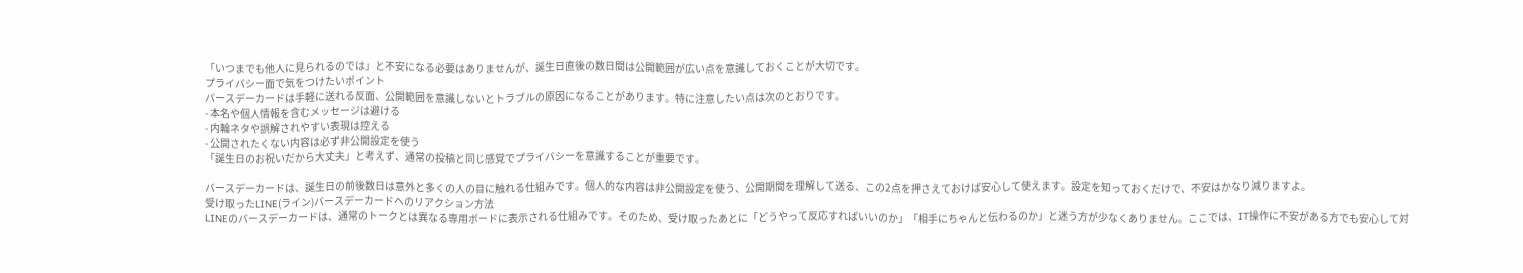「いつまでも他人に見られるのでは」と不安になる必要はありませんが、誕生日直後の数日間は公開範囲が広い点を意識しておくことが大切です。
プライバシー面で気をつけたいポイント
バースデーカードは手軽に送れる反面、公開範囲を意識しないとトラブルの原因になることがあります。特に注意したい点は次のとおりです。
- 本名や個人情報を含むメッセージは避ける
- 内輪ネタや誤解されやすい表現は控える
- 公開されたくない内容は必ず非公開設定を使う
「誕生日のお祝いだから大丈夫」と考えず、通常の投稿と同じ感覚でプライバシーを意識することが重要です。

バースデーカードは、誕生日の前後数日は意外と多くの人の目に触れる仕組みです。個人的な内容は非公開設定を使う、公開期間を理解して送る、この2点を押さえておけば安心して使えます。設定を知っておくだけで、不安はかなり減りますよ。
受け取ったLINE(ライン)バースデーカードへのリアクション方法
LINEのバースデーカードは、通常のトークとは異なる専用ボードに表示される仕組みです。そのため、受け取ったあとに「どうやって反応すればいいのか」「相手にちゃんと伝わるのか」と迷う方が少なくありません。ここでは、IT操作に不安がある方でも安心して対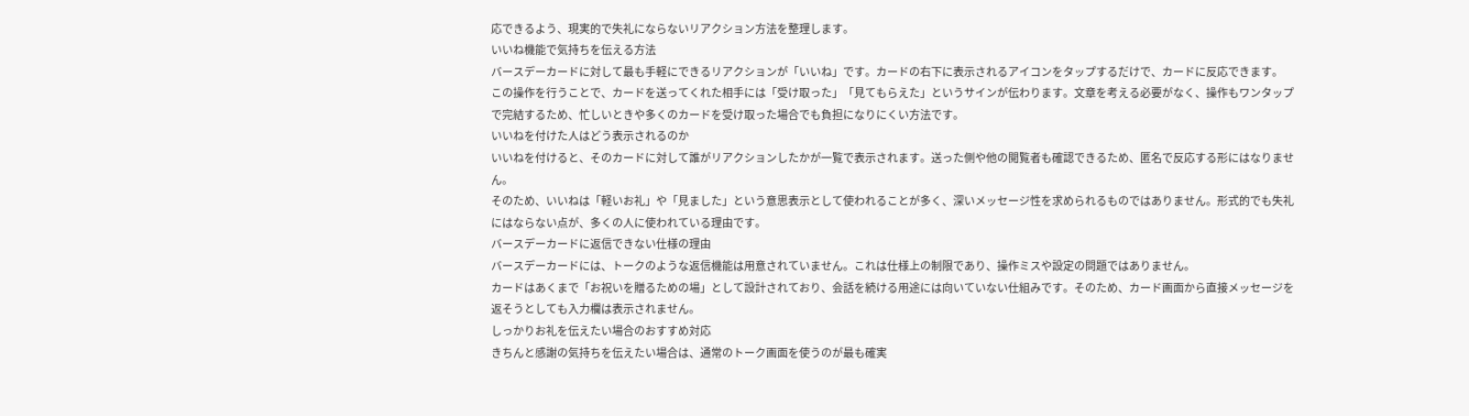応できるよう、現実的で失礼にならないリアクション方法を整理します。
いいね機能で気持ちを伝える方法
バースデーカードに対して最も手軽にできるリアクションが「いいね」です。カードの右下に表示されるアイコンをタップするだけで、カードに反応できます。
この操作を行うことで、カードを送ってくれた相手には「受け取った」「見てもらえた」というサインが伝わります。文章を考える必要がなく、操作もワンタップで完結するため、忙しいときや多くのカードを受け取った場合でも負担になりにくい方法です。
いいねを付けた人はどう表示されるのか
いいねを付けると、そのカードに対して誰がリアクションしたかが一覧で表示されます。送った側や他の閲覧者も確認できるため、匿名で反応する形にはなりません。
そのため、いいねは「軽いお礼」や「見ました」という意思表示として使われることが多く、深いメッセージ性を求められるものではありません。形式的でも失礼にはならない点が、多くの人に使われている理由です。
バースデーカードに返信できない仕様の理由
バースデーカードには、トークのような返信機能は用意されていません。これは仕様上の制限であり、操作ミスや設定の問題ではありません。
カードはあくまで「お祝いを贈るための場」として設計されており、会話を続ける用途には向いていない仕組みです。そのため、カード画面から直接メッセージを返そうとしても入力欄は表示されません。
しっかりお礼を伝えたい場合のおすすめ対応
きちんと感謝の気持ちを伝えたい場合は、通常のトーク画面を使うのが最も確実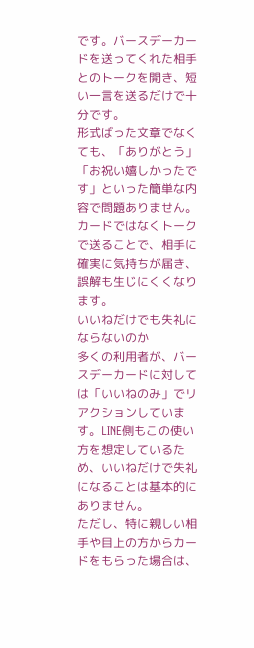です。バースデーカードを送ってくれた相手とのトークを開き、短い一言を送るだけで十分です。
形式ばった文章でなくても、「ありがとう」「お祝い嬉しかったです」といった簡単な内容で問題ありません。カードではなくトークで送ることで、相手に確実に気持ちが届き、誤解も生じにくくなります。
いいねだけでも失礼にならないのか
多くの利用者が、バースデーカードに対しては「いいねのみ」でリアクションしています。LINE側もこの使い方を想定しているため、いいねだけで失礼になることは基本的にありません。
ただし、特に親しい相手や目上の方からカードをもらった場合は、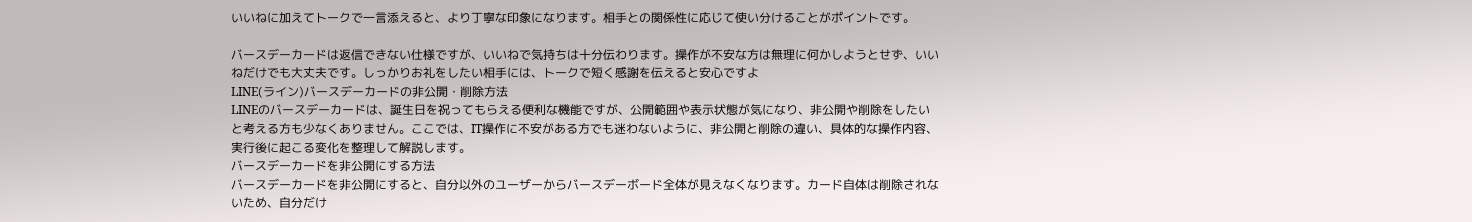いいねに加えてトークで一言添えると、より丁寧な印象になります。相手との関係性に応じて使い分けることがポイントです。

バースデーカードは返信できない仕様ですが、いいねで気持ちは十分伝わります。操作が不安な方は無理に何かしようとせず、いいねだけでも大丈夫です。しっかりお礼をしたい相手には、トークで短く感謝を伝えると安心ですよ
LINE(ライン)バースデーカードの非公開・削除方法
LINEのバースデーカードは、誕生日を祝ってもらえる便利な機能ですが、公開範囲や表示状態が気になり、非公開や削除をしたいと考える方も少なくありません。ここでは、IT操作に不安がある方でも迷わないように、非公開と削除の違い、具体的な操作内容、実行後に起こる変化を整理して解説します。
バースデーカードを非公開にする方法
バースデーカードを非公開にすると、自分以外のユーザーからバースデーボード全体が見えなくなります。カード自体は削除されないため、自分だけ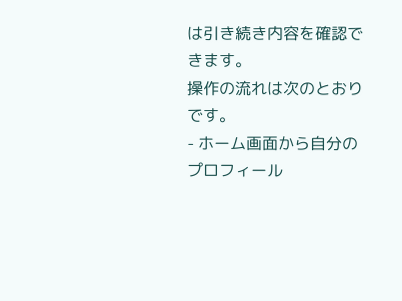は引き続き内容を確認できます。
操作の流れは次のとおりです。
- ホーム画面から自分のプロフィール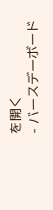を開く
- バースデーボード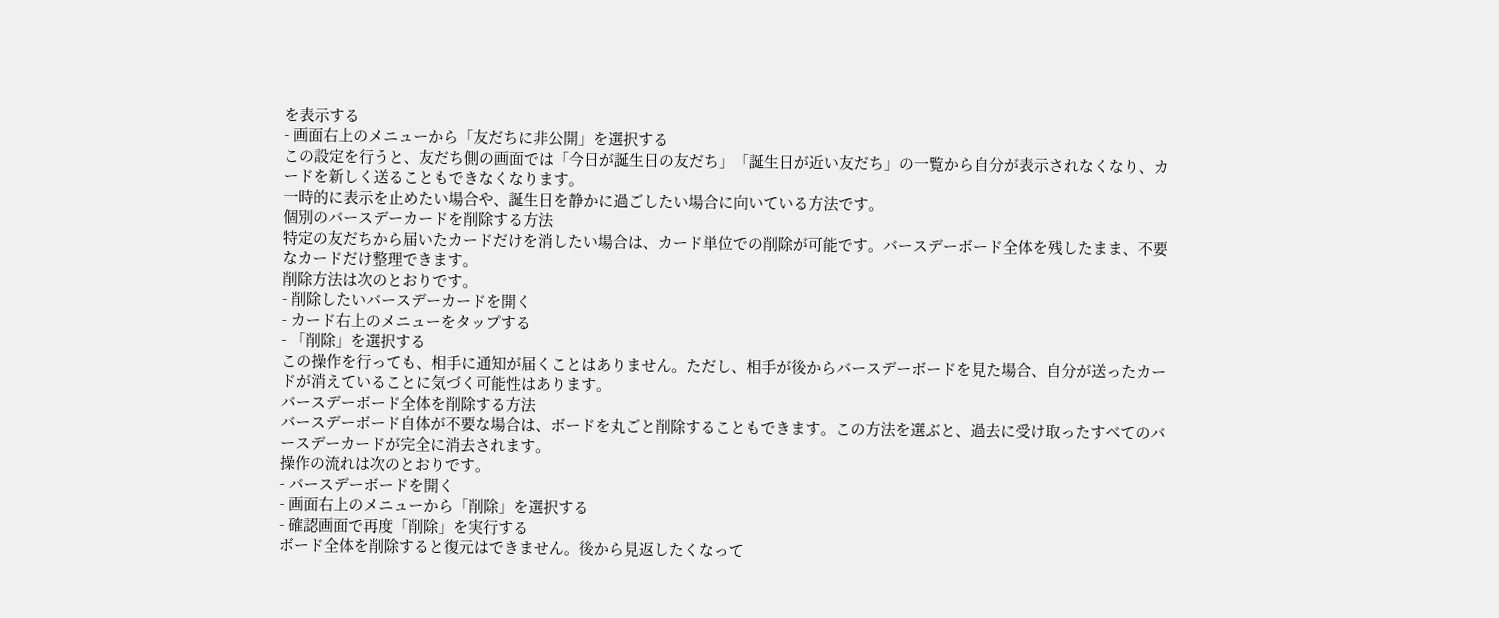を表示する
- 画面右上のメニューから「友だちに非公開」を選択する
この設定を行うと、友だち側の画面では「今日が誕生日の友だち」「誕生日が近い友だち」の一覧から自分が表示されなくなり、カードを新しく送ることもできなくなります。
一時的に表示を止めたい場合や、誕生日を静かに過ごしたい場合に向いている方法です。
個別のバースデーカードを削除する方法
特定の友だちから届いたカードだけを消したい場合は、カード単位での削除が可能です。バースデーボード全体を残したまま、不要なカードだけ整理できます。
削除方法は次のとおりです。
- 削除したいバースデーカードを開く
- カード右上のメニューをタップする
- 「削除」を選択する
この操作を行っても、相手に通知が届くことはありません。ただし、相手が後からバースデーボードを見た場合、自分が送ったカードが消えていることに気づく可能性はあります。
バースデーボード全体を削除する方法
バースデーボード自体が不要な場合は、ボードを丸ごと削除することもできます。この方法を選ぶと、過去に受け取ったすべてのバースデーカードが完全に消去されます。
操作の流れは次のとおりです。
- バースデーボードを開く
- 画面右上のメニューから「削除」を選択する
- 確認画面で再度「削除」を実行する
ボード全体を削除すると復元はできません。後から見返したくなって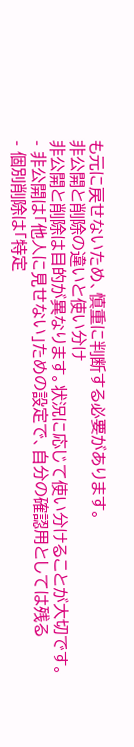も元に戻せないため、慎重に判断する必要があります。
非公開と削除の違いと使い分け
非公開と削除は目的が異なります。状況に応じて使い分けることが大切です。
- 非公開は「他人に見せない」ための設定で、自分の確認用としては残る
- 個別削除は「特定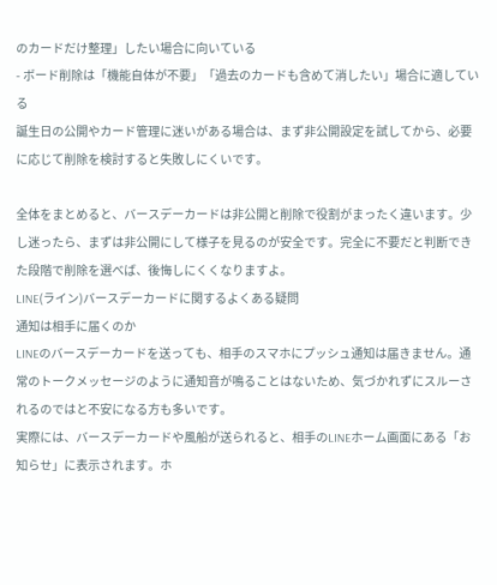のカードだけ整理」したい場合に向いている
- ボード削除は「機能自体が不要」「過去のカードも含めて消したい」場合に適している
誕生日の公開やカード管理に迷いがある場合は、まず非公開設定を試してから、必要に応じて削除を検討すると失敗しにくいです。

全体をまとめると、バースデーカードは非公開と削除で役割がまったく違います。少し迷ったら、まずは非公開にして様子を見るのが安全です。完全に不要だと判断できた段階で削除を選べば、後悔しにくくなりますよ。
LINE(ライン)バースデーカードに関するよくある疑問
通知は相手に届くのか
LINEのバースデーカードを送っても、相手のスマホにプッシュ通知は届きません。通常のトークメッセージのように通知音が鳴ることはないため、気づかれずにスルーされるのではと不安になる方も多いです。
実際には、バースデーカードや風船が送られると、相手のLINEホーム画面にある「お知らせ」に表示されます。ホ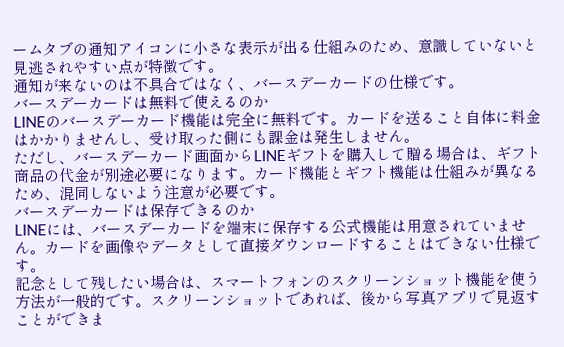ームタブの通知アイコンに小さな表示が出る仕組みのため、意識していないと見逃されやすい点が特徴です。
通知が来ないのは不具合ではなく、バースデーカードの仕様です。
バースデーカードは無料で使えるのか
LINEのバースデーカード機能は完全に無料です。カードを送ること自体に料金はかかりませんし、受け取った側にも課金は発生しません。
ただし、バースデーカード画面からLINEギフトを購入して贈る場合は、ギフト商品の代金が別途必要になります。カード機能とギフト機能は仕組みが異なるため、混同しないよう注意が必要です。
バースデーカードは保存できるのか
LINEには、バースデーカードを端末に保存する公式機能は用意されていません。カードを画像やデータとして直接ダウンロードすることはできない仕様です。
記念として残したい場合は、スマートフォンのスクリーンショット機能を使う方法が一般的です。スクリーンショットであれば、後から写真アプリで見返すことができま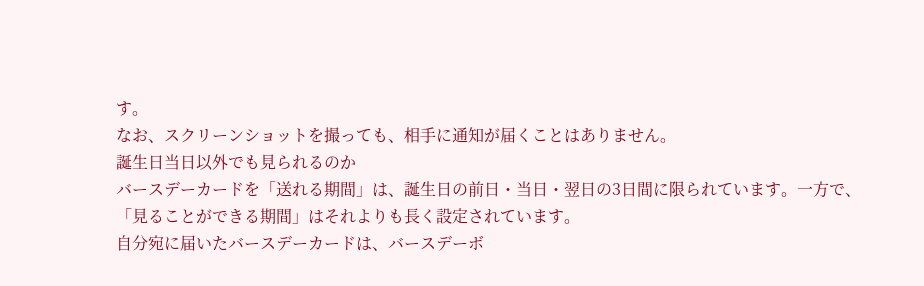す。
なお、スクリーンショットを撮っても、相手に通知が届くことはありません。
誕生日当日以外でも見られるのか
バースデーカードを「送れる期間」は、誕生日の前日・当日・翌日の3日間に限られています。一方で、「見ることができる期間」はそれよりも長く設定されています。
自分宛に届いたバースデーカードは、バースデーボ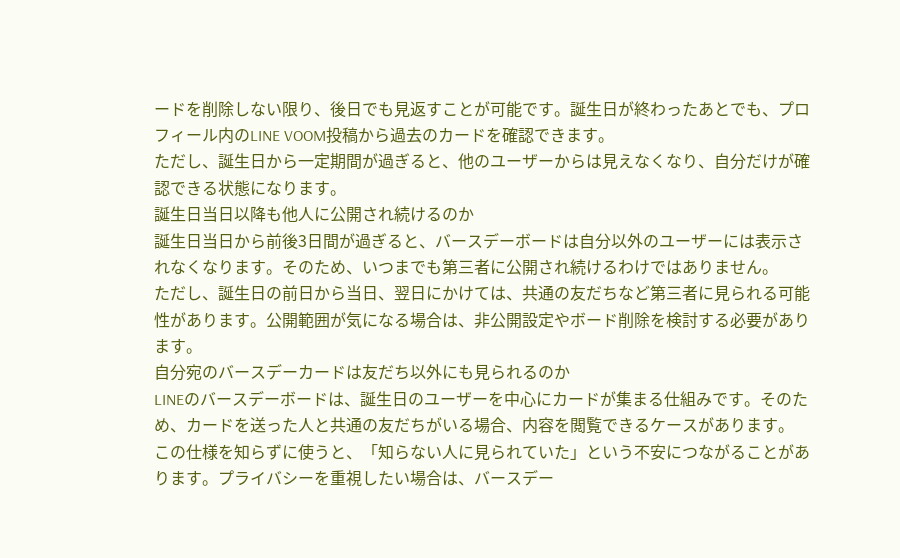ードを削除しない限り、後日でも見返すことが可能です。誕生日が終わったあとでも、プロフィール内のLINE VOOM投稿から過去のカードを確認できます。
ただし、誕生日から一定期間が過ぎると、他のユーザーからは見えなくなり、自分だけが確認できる状態になります。
誕生日当日以降も他人に公開され続けるのか
誕生日当日から前後3日間が過ぎると、バースデーボードは自分以外のユーザーには表示されなくなります。そのため、いつまでも第三者に公開され続けるわけではありません。
ただし、誕生日の前日から当日、翌日にかけては、共通の友だちなど第三者に見られる可能性があります。公開範囲が気になる場合は、非公開設定やボード削除を検討する必要があります。
自分宛のバースデーカードは友だち以外にも見られるのか
LINEのバースデーボードは、誕生日のユーザーを中心にカードが集まる仕組みです。そのため、カードを送った人と共通の友だちがいる場合、内容を閲覧できるケースがあります。
この仕様を知らずに使うと、「知らない人に見られていた」という不安につながることがあります。プライバシーを重視したい場合は、バースデー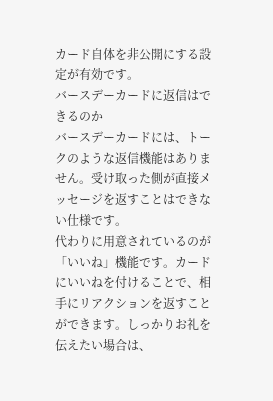カード自体を非公開にする設定が有効です。
バースデーカードに返信はできるのか
バースデーカードには、トークのような返信機能はありません。受け取った側が直接メッセージを返すことはできない仕様です。
代わりに用意されているのが「いいね」機能です。カードにいいねを付けることで、相手にリアクションを返すことができます。しっかりお礼を伝えたい場合は、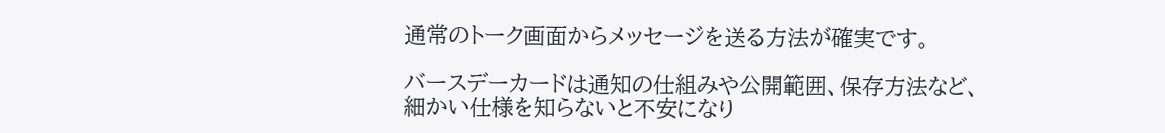通常のトーク画面からメッセージを送る方法が確実です。

バースデーカードは通知の仕組みや公開範囲、保存方法など、細かい仕様を知らないと不安になり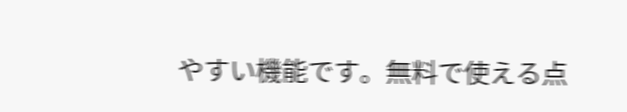やすい機能です。無料で使える点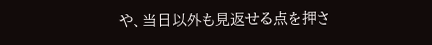や、当日以外も見返せる点を押さ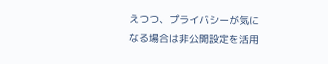えつつ、プライバシーが気になる場合は非公開設定を活用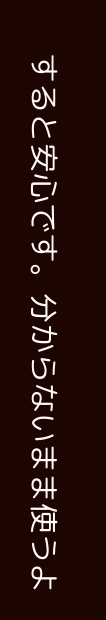すると安心です。分からないまま使うよ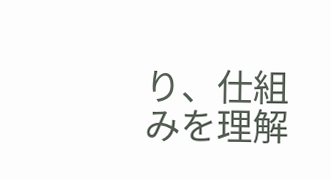り、仕組みを理解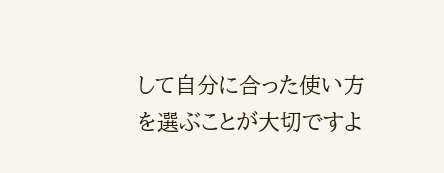して自分に合った使い方を選ぶことが大切ですよ